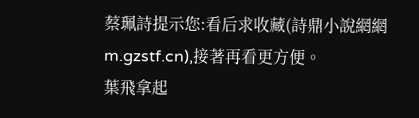蔡珮詩提示您:看后求收藏(詩鼎小說網網m.gzstf.cn),接著再看更方便。
葉飛拿起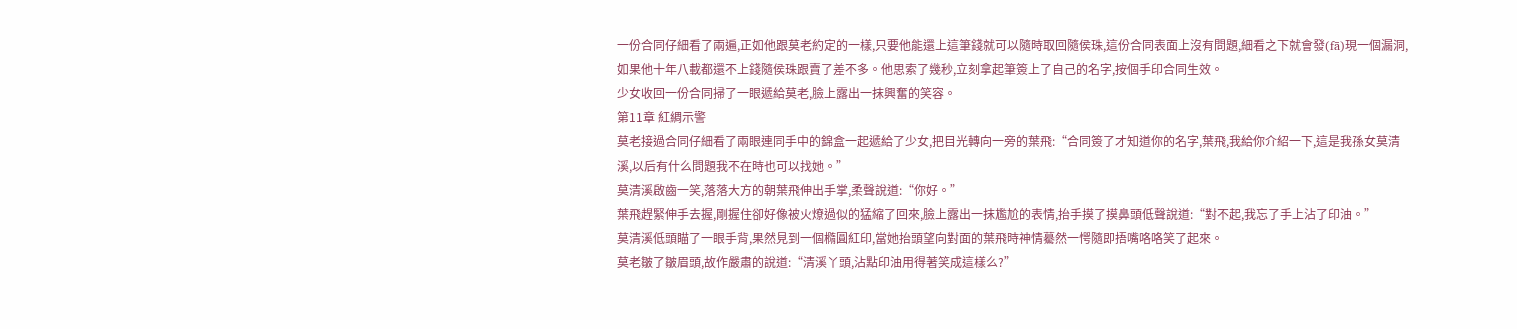一份合同仔細看了兩遍,正如他跟莫老約定的一樣,只要他能還上這筆錢就可以隨時取回隨侯珠,這份合同表面上沒有問題,細看之下就會發(fā)現一個漏洞,如果他十年八載都還不上錢隨侯珠跟賣了差不多。他思索了幾秒,立刻拿起筆簽上了自己的名字,按個手印合同生效。
少女收回一份合同掃了一眼遞給莫老,臉上露出一抹興奮的笑容。
第11章 紅綢示警
莫老接過合同仔細看了兩眼連同手中的錦盒一起遞給了少女,把目光轉向一旁的葉飛:“合同簽了才知道你的名字,葉飛,我給你介紹一下,這是我孫女莫清溪,以后有什么問題我不在時也可以找她。”
莫清溪啟齒一笑,落落大方的朝葉飛伸出手掌,柔聲說道:“你好。”
葉飛趕緊伸手去握,剛握住卻好像被火燎過似的猛縮了回來,臉上露出一抹尷尬的表情,抬手摸了摸鼻頭低聲說道:“對不起,我忘了手上沾了印油。”
莫清溪低頭瞄了一眼手背,果然見到一個橢圓紅印,當她抬頭望向對面的葉飛時神情驀然一愕隨即捂嘴咯咯笑了起來。
莫老皺了皺眉頭,故作嚴肅的說道:“清溪丫頭,沾點印油用得著笑成這樣么?”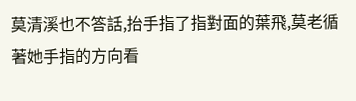莫清溪也不答話,抬手指了指對面的葉飛,莫老循著她手指的方向看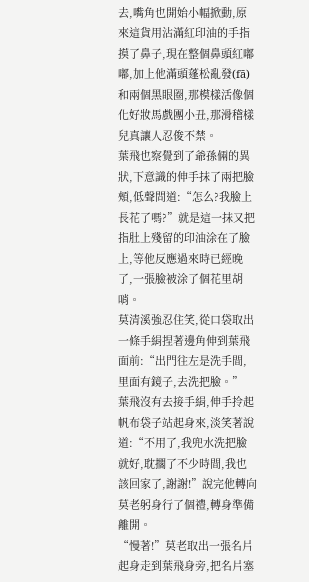去,嘴角也開始小幅掀動,原來這貨用沾滿紅印油的手指摸了鼻子,現在整個鼻頭紅嘟嘟,加上他滿頭蓬松亂發(fā)和兩個黑眼圈,那模樣活像個化好妝馬戲團小丑,那滑稽樣兒真讓人忍俊不禁。
葉飛也察覺到了爺孫倆的異狀,下意識的伸手抹了兩把臉頰,低聲問道:“怎么?我臉上長花了嗎?”就是這一抹又把指肚上殘留的印油涂在了臉上,等他反應過來時已經晚了,一張臉被涂了個花里胡哨。
莫清溪強忍住笑,從口袋取出一條手絹捏著邊角伸到葉飛面前:“出門往左是洗手間,里面有鏡子,去洗把臉。”
葉飛沒有去接手絹,伸手拎起帆布袋子站起身來,淡笑著說道:“不用了,我兜水洗把臉就好,耽擱了不少時間,我也該回家了,謝謝!”說完他轉向莫老躬身行了個禮,轉身準備離開。
“慢著!”莫老取出一張名片起身走到葉飛身旁,把名片塞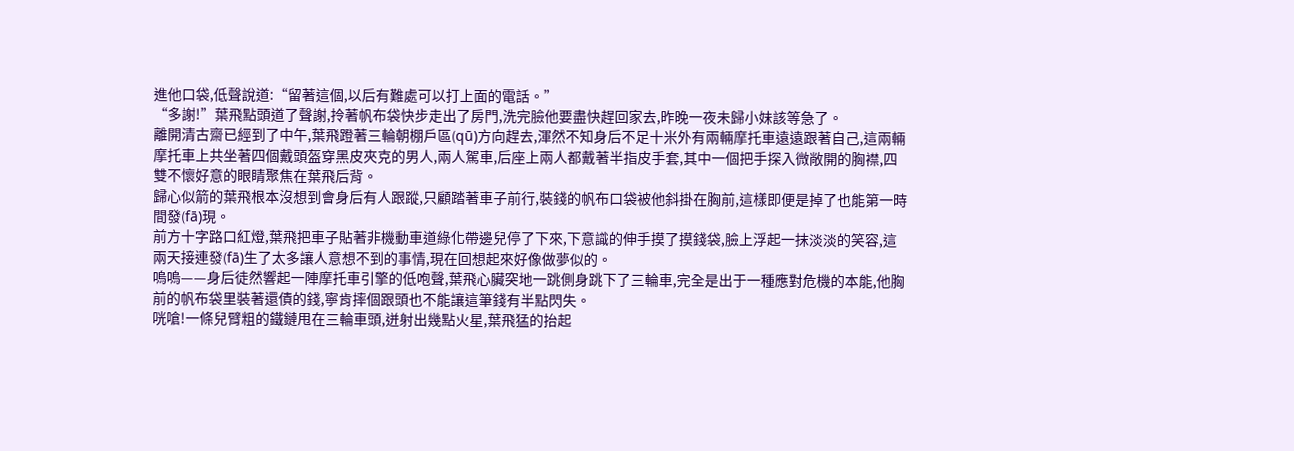進他口袋,低聲說道:“留著這個,以后有難處可以打上面的電話。”
“多謝!”葉飛點頭道了聲謝,拎著帆布袋快步走出了房門,洗完臉他要盡快趕回家去,昨晚一夜未歸小妹該等急了。
離開清古齋已經到了中午,葉飛蹬著三輪朝棚戶區(qū)方向趕去,渾然不知身后不足十米外有兩輛摩托車遠遠跟著自己,這兩輛摩托車上共坐著四個戴頭盔穿黑皮夾克的男人,兩人駕車,后座上兩人都戴著半指皮手套,其中一個把手探入微敞開的胸襟,四雙不懷好意的眼睛聚焦在葉飛后背。
歸心似箭的葉飛根本沒想到會身后有人跟蹤,只顧踏著車子前行,裝錢的帆布口袋被他斜掛在胸前,這樣即便是掉了也能第一時間發(fā)現。
前方十字路口紅燈,葉飛把車子貼著非機動車道綠化帶邊兒停了下來,下意識的伸手摸了摸錢袋,臉上浮起一抹淡淡的笑容,這兩天接連發(fā)生了太多讓人意想不到的事情,現在回想起來好像做夢似的。
嗚嗚——身后徒然響起一陣摩托車引擎的低咆聲,葉飛心臟突地一跳側身跳下了三輪車,完全是出于一種應對危機的本能,他胸前的帆布袋里裝著還債的錢,寧肯摔個跟頭也不能讓這筆錢有半點閃失。
咣嗆!一條兒臂粗的鐵鏈甩在三輪車頭,迸射出幾點火星,葉飛猛的抬起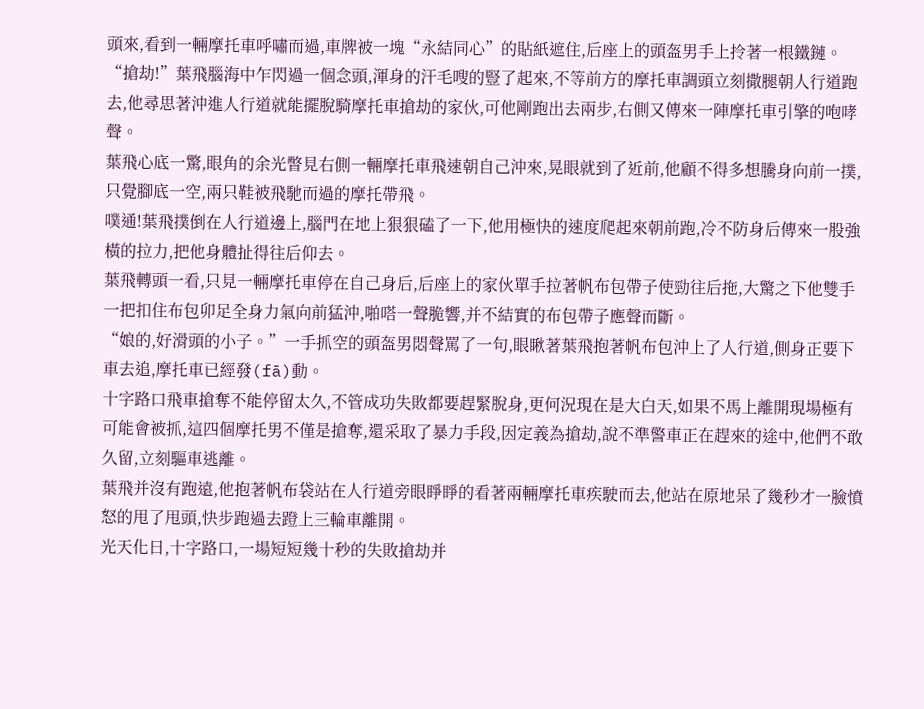頭來,看到一輛摩托車呼嘯而過,車牌被一塊“永結同心”的貼紙遮住,后座上的頭盔男手上拎著一根鐵鏈。
“搶劫!”葉飛腦海中乍閃過一個念頭,渾身的汗毛嗖的豎了起來,不等前方的摩托車調頭立刻撒腿朝人行道跑去,他尋思著沖進人行道就能擺脫騎摩托車搶劫的家伙,可他剛跑出去兩步,右側又傳來一陣摩托車引擎的咆哮聲。
葉飛心底一驚,眼角的余光瞥見右側一輛摩托車飛速朝自己沖來,晃眼就到了近前,他顧不得多想騰身向前一撲,只覺腳底一空,兩只鞋被飛馳而過的摩托帶飛。
噗通!葉飛撲倒在人行道邊上,腦門在地上狠狠磕了一下,他用極快的速度爬起來朝前跑,冷不防身后傳來一股強橫的拉力,把他身體扯得往后仰去。
葉飛轉頭一看,只見一輛摩托車停在自己身后,后座上的家伙單手拉著帆布包帶子使勁往后拖,大驚之下他雙手一把扣住布包卯足全身力氣向前猛沖,啪嗒一聲脆響,并不結實的布包帶子應聲而斷。
“娘的,好滑頭的小子。”一手抓空的頭盔男悶聲罵了一句,眼瞅著葉飛抱著帆布包沖上了人行道,側身正要下車去追,摩托車已經發(fā)動。
十字路口飛車搶奪不能停留太久,不管成功失敗都要趕緊脫身,更何況現在是大白天,如果不馬上離開現場極有可能會被抓,這四個摩托男不僅是搶奪,還采取了暴力手段,因定義為搶劫,說不準警車正在趕來的途中,他們不敢久留,立刻驅車逃離。
葉飛并沒有跑遠,他抱著帆布袋站在人行道旁眼睜睜的看著兩輛摩托車疾駛而去,他站在原地呆了幾秒才一臉憤怒的甩了甩頭,快步跑過去蹬上三輪車離開。
光天化日,十字路口,一場短短幾十秒的失敗搶劫并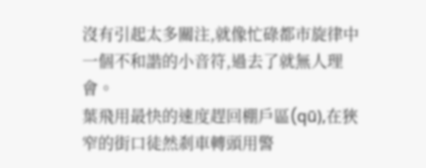沒有引起太多關注,就像忙碌都市旋律中一個不和諧的小音符,過去了就無人理會。
葉飛用最快的速度趕回棚戶區(qū),在狹窄的街口徒然剎車轉頭用警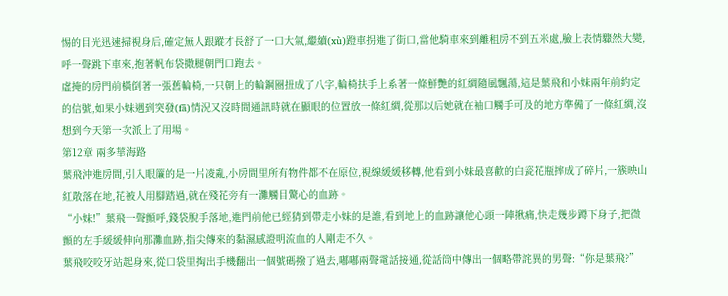惕的目光迅速掃視身后,確定無人跟蹤才長舒了一口大氣,繼續(xù)蹬車拐進了街口,當他騎車來到離租房不到五米處,臉上表情驟然大變,呼一聲跳下車來,抱著帆布袋撒腿朝門口跑去。
虛掩的房門前橫倒著一張舊輪椅,一只朝上的輪鋼圈扭成了八字,輪椅扶手上系著一條鮮艷的紅綢隨風飄蕩,這是葉飛和小妹兩年前約定的信號,如果小妹遇到突發(fā)情況又沒時間通訊時就在顯眼的位置放一條紅綢,從那以后她就在袖口觸手可及的地方準備了一條紅綢,沒想到今天第一次派上了用場。
第12章 兩多華海路
葉飛沖進房間,引入眼簾的是一片凌亂,小房間里所有物件都不在原位,視線緩緩移轉,他看到小妹最喜歡的白瓷花瓶摔成了碎片,一簇映山紅散落在地,花被人用腳踏過,就在殘花旁有一灘觸目驚心的血跡。
“小妹!”葉飛一聲顫呼,錢袋脫手落地,進門前他已經猜到帶走小妹的是誰,看到地上的血跡讓他心頭一陣揪痛,快走幾步蹲下身子,把微顫的左手緩緩伸向那灘血跡,指尖傳來的黏濕感證明流血的人剛走不久。
葉飛咬咬牙站起身來,從口袋里掏出手機翻出一個號碼撥了過去,嘟嘟兩聲電話接通,從話筒中傳出一個略帶詫異的男聲:“你是葉飛?”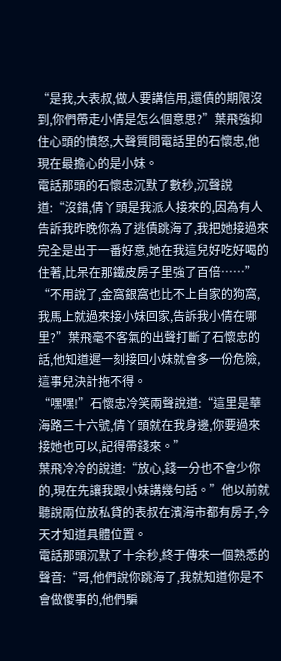“是我,大表叔,做人要講信用,還債的期限沒到,你們帶走小倩是怎么個意思?”葉飛強抑住心頭的憤怒,大聲質問電話里的石懷忠,他現在最擔心的是小妹。
電話那頭的石懷忠沉默了數秒,沉聲說道:“沒錯,倩丫頭是我派人接來的,因為有人告訴我昨晚你為了逃債跳海了,我把她接過來完全是出于一番好意,她在我這兒好吃好喝的住著,比呆在那鐵皮房子里強了百倍……”
“不用說了,金窩銀窩也比不上自家的狗窩,我馬上就過來接小妹回家,告訴我小倩在哪里?”葉飛毫不客氣的出聲打斷了石懷忠的話,他知道遲一刻接回小妹就會多一份危險,這事兒決計拖不得。
“嘿嘿!”石懷忠冷笑兩聲說道:“這里是華海路三十六號,倩丫頭就在我身邊,你要過來接她也可以,記得帶錢來。”
葉飛冷冷的說道:“放心,錢一分也不會少你的,現在先讓我跟小妹講幾句話。”他以前就聽說兩位放私貸的表叔在濱海市都有房子,今天才知道具體位置。
電話那頭沉默了十余秒,終于傳來一個熟悉的聲音:“哥,他們說你跳海了,我就知道你是不會做傻事的,他們騙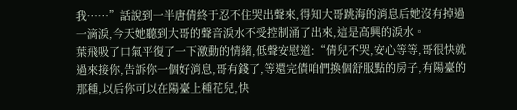我……”話說到一半唐倩終于忍不住哭出聲來,得知大哥跳海的消息后她沒有掉過一滴淚,今天她聽到大哥的聲音淚水不受控制涌了出來,這是高興的淚水。
葉飛吸了口氣平復了一下激動的情緒,低聲安慰道:“倩兒不哭,安心等等,哥很快就過來接你,告訴你一個好消息,哥有錢了,等還完債咱們換個舒服點的房子,有陽臺的那種,以后你可以在陽臺上種花兒,快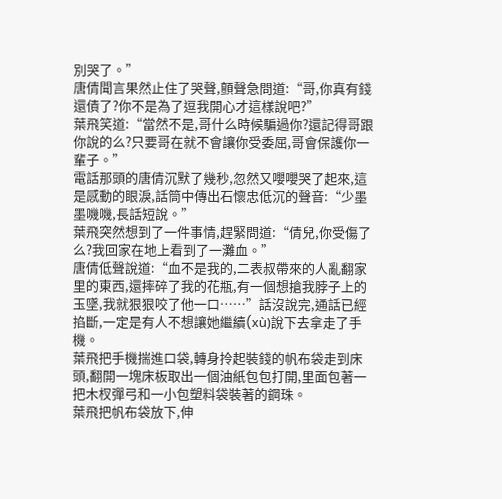別哭了。”
唐倩聞言果然止住了哭聲,顫聲急問道:“哥,你真有錢還債了?你不是為了逗我開心才這樣說吧?”
葉飛笑道:“當然不是,哥什么時候騙過你?還記得哥跟你說的么?只要哥在就不會讓你受委屈,哥會保護你一輩子。”
電話那頭的唐倩沉默了幾秒,忽然又嚶嚶哭了起來,這是感動的眼淚,話筒中傳出石懷忠低沉的聲音:“少墨墨嘰嘰,長話短說。”
葉飛突然想到了一件事情,趕緊問道:“倩兒,你受傷了么?我回家在地上看到了一灘血。”
唐倩低聲說道:“血不是我的,二表叔帶來的人亂翻家里的東西,還摔碎了我的花瓶,有一個想搶我脖子上的玉墜,我就狠狠咬了他一口……”話沒說完,通話已經掐斷,一定是有人不想讓她繼續(xù)說下去拿走了手機。
葉飛把手機揣進口袋,轉身拎起裝錢的帆布袋走到床頭,翻開一塊床板取出一個油紙包包打開,里面包著一把木杈彈弓和一小包塑料袋裝著的鋼珠。
葉飛把帆布袋放下,伸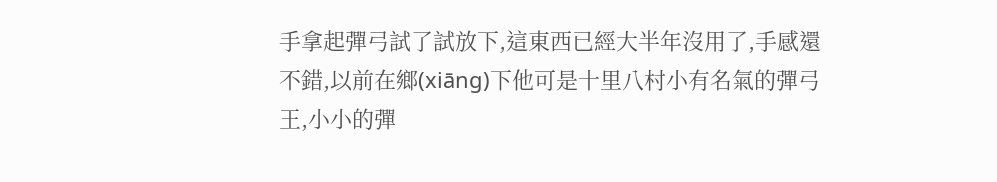手拿起彈弓試了試放下,這東西已經大半年沒用了,手感還不錯,以前在鄉(xiāng)下他可是十里八村小有名氣的彈弓王,小小的彈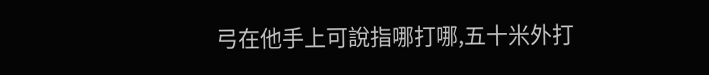弓在他手上可說指哪打哪,五十米外打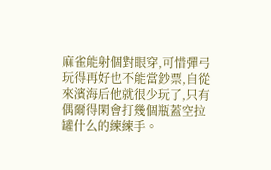麻雀能射個對眼穿,可惜彈弓玩得再好也不能當鈔票,自從來濱海后他就很少玩了,只有偶爾得閑會打幾個瓶蓋空拉罐什么的練練手。